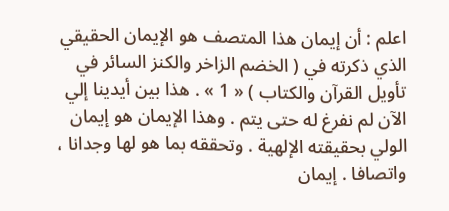اعلم : أن إيمان هذا المتصف هو الإيمان الحقيقي الذي ذكرته في ( الخضم الزاخر والكنز السائر في تأويل القرآن والكتاب ) « 1 » . هذا بين أيدينا إلي الآن لم نفرغ له حتى يتم . وهذا الإيمان هو إيمان الولي بحقيقته الإلهية . وتحققه بما هو لها وجدانا ، واتصافا . إيمان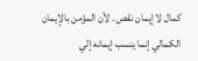كمال لا إيمان نقص . لأن المؤمن بالإيمان الكمالي إنما ينسب إيمانه إلي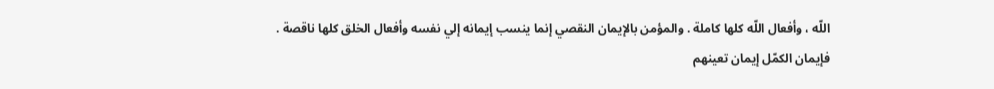اللّه ، وأفعال اللّه كلها كاملة . والمؤمن بالإيمان النقصي إنما ينسب إيمانه إلي نفسه وأفعال الخلق كلها ناقصة .
فإيمان الكمّل إيمان تعينهم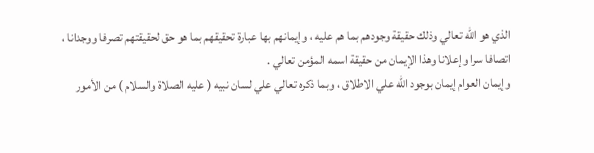الذي هو اللّه تعالي وذلك حقيقة وجودهم بما هم عليه ، وإيمانهم بها عبارة تحقيقهم بما هو حق لحقيقتهم تصرفا ووجدانا ، اتصافا سرا وإعلانا وهذا الإيمان من حقيقة اسمه المؤمن تعالي .
وإيمان العوام إيمان بوجود اللّه علي الاطلاق ، وبما ذكره تعالي علي لسان نبيه ( عليه الصلاة والسلام ) من الأمور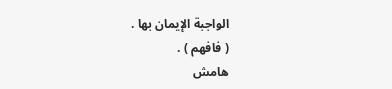الواجبة الإيمان بها .
( فافهم ) .
هامش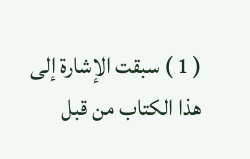( 1 ) سبقت الإشارة إلى هذا الكتاب من قبل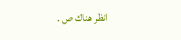انظر هناك ص .